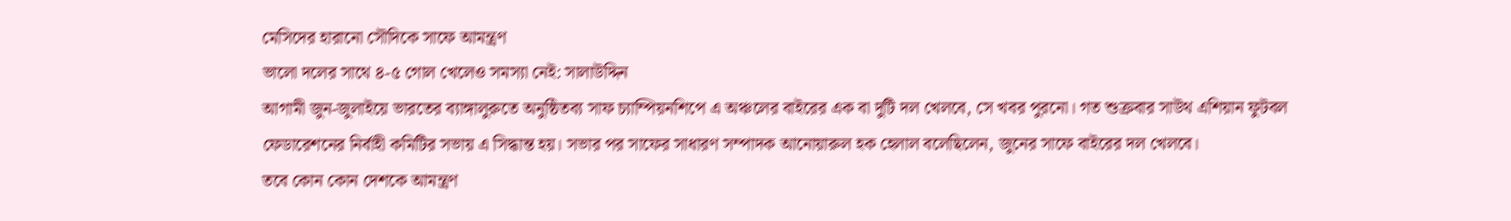মেসিদের হারানো সৌদিকে সাফে আমন্ত্রণ
ভালো দলের সাথে ৪-৫ গোল খেলেও সমস্যা নেই: সালাউদ্দিন
আগামী জুন-জুলাইয়ে ভারতের ব্যাঙ্গালুরুতে অনুষ্ঠিতব্য সাফ চ্যাম্পিয়নশিপে এ অঞ্চলের বাইরের এক বা দুটি দল খেলবে, সে খবর পুরনো। গত শুক্রবার সাউথ এশিয়ান ফুটবল ফেডারেশনের নির্বাহী কমিটির সভায় এ সিদ্ধান্ত হয়। সভার পর সাফের সাধারণ সম্পাদক আনোয়ারুল হক হেলাল বলেছিলেন, জুনের সাফে বাইরের দল খেলবে।
তবে কোন কোন দেশকে আমন্ত্রণ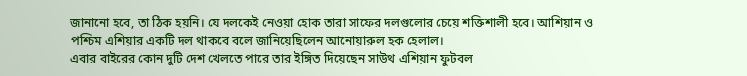জানানো হবে, তা ঠিক হয়নি। যে দলকেই নেওয়া হোক তারা সাফের দলগুলোর চেয়ে শক্তিশালী হবে। আশিয়ান ও পশ্চিম এশিয়ার একটি দল থাকবে বলে জানিয়েছিলেন আনোয়ারুল হক হেলাল।
এবার বাইরের কোন দুটি দেশ খেলতে পারে তার ইঙ্গিত দিয়েছেন সাউথ এশিয়ান ফুটবল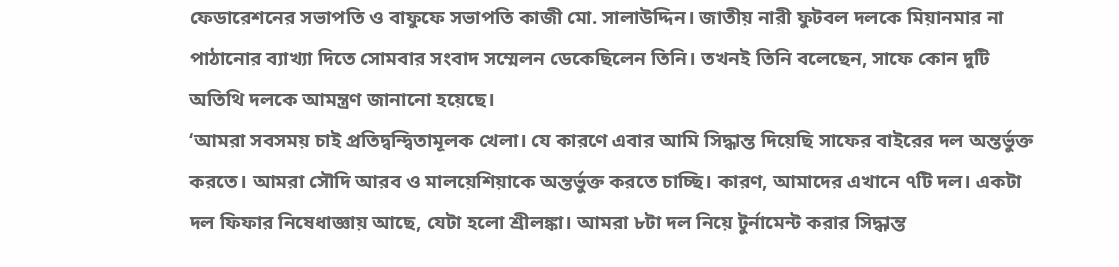ফেডারেশনের সভাপতি ও বাফুফে সভাপতি কাজী মো. সালাউদ্দিন। জাতীয় নারী ফুটবল দলকে মিয়ানমার না পাঠানোর ব্যাখ্যা দিতে সোমবার সংবাদ সম্মেলন ডেকেছিলেন তিনি। তখনই তিনি বলেছেন, সাফে কোন দুটি অতিথি দলকে আমন্ত্রণ জানানো হয়েছে।
‘আমরা সবসময় চাই প্রতিদ্বন্দ্বিতামূলক খেলা। যে কারণে এবার আমি সিদ্ধান্ত দিয়েছি সাফের বাইরের দল অন্তর্ভুক্ত করতে। আমরা সৌদি আরব ও মালয়েশিয়াকে অন্তর্ভুক্ত করতে চাচ্ছি। কারণ, আমাদের এখানে ৭টি দল। একটা দল ফিফার নিষেধাজ্ঞায় আছে, যেটা হলো শ্রীলঙ্কা। আমরা ৮টা দল নিয়ে টুর্নামেন্ট করার সিদ্ধান্ত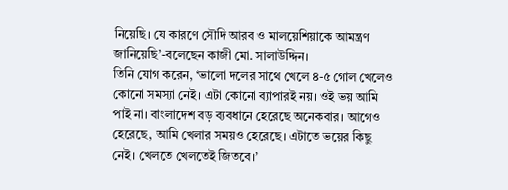নিয়েছি। যে কারণে সৌদি আরব ও মালয়েশিয়াকে আমন্ত্রণ জানিয়েছি’-বলেছেন কাজী মো. সালাউদ্দিন।
তিনি যোগ করেন, ‘ভালো দলের সাথে খেলে ৪-৫ গোল খেলেও কোনো সমস্যা নেই। এটা কোনো ব্যাপারই নয়। ওই ভয় আমি পাই না। বাংলাদেশ বড় ব্যবধানে হেরেছে অনেকবার। আগেও হেরেছে, আমি খেলার সময়ও হেরেছে। এটাতে ভয়ের কিছু নেই। খেলতে খেলতেই জিতবে।’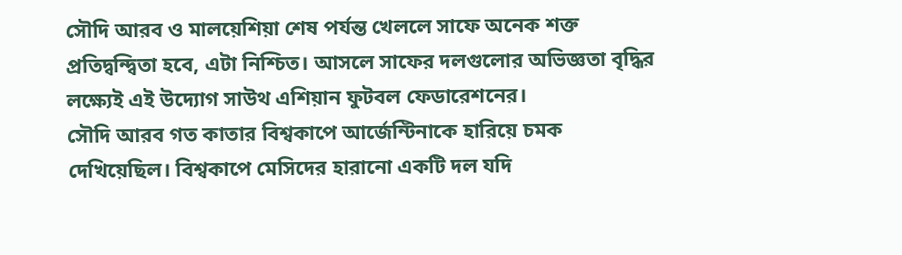সৌদি আরব ও মালয়েশিয়া শেষ পর্যন্ত খেললে সাফে অনেক শক্ত প্রতিদ্বন্দ্বিতা হবে, এটা নিশ্চিত। আসলে সাফের দলগুলোর অভিজ্ঞতা বৃদ্ধির লক্ষ্যেই এই উদ্যোগ সাউথ এশিয়ান ফুটবল ফেডারেশনের।
সৌদি আরব গত কাতার বিশ্বকাপে আর্জেন্টিনাকে হারিয়ে চমক দেখিয়েছিল। বিশ্বকাপে মেসিদের হারানো একটি দল যদি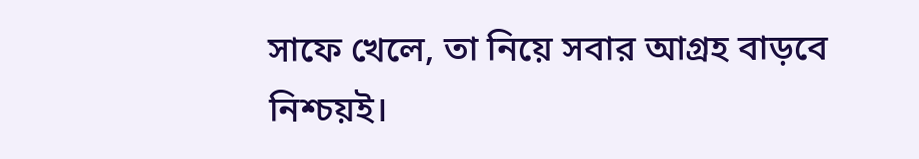সাফে খেলে, তা নিয়ে সবার আগ্রহ বাড়বে নিশ্চয়ই।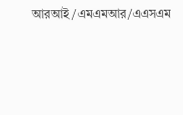আরআই/এমএমআর/এএসএম